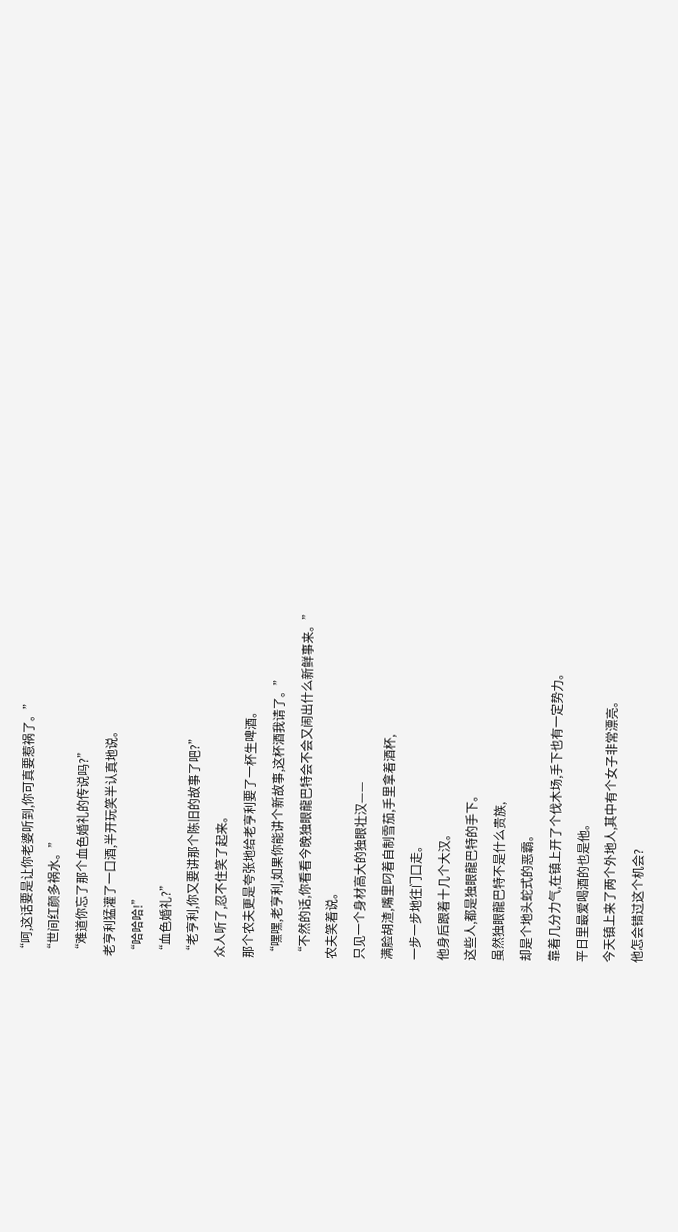“呵,这话要是让你老婆听到,你可真要惹祸了。”
“世间红颜多祸水。”
“难道你忘了那个血色婚礼的传说吗?”
老亨利猛灌了一口酒,半开玩笑半认真地说。
“哈哈哈!”
“血色婚礼?”
“老亨利,你又要讲那个陈旧的故事了吧?”
众人听了,忍不住笑了起来。
那个农夫更是夸张地给老亨利要了一杯生啤酒。
“嘿嘿,老亨利,如果你能讲个新故事,这杯酒我请了。”
“不然的话,你看看今晚独眼龍巴特会不会又闹出什么新鲜事来。”
农夫笑着说。
只见一个身材高大的独眼壮汉——
满脸胡渣,嘴里叼着自制雪茄,手里拿着酒杯,
一步一步地往门口走。
他身后跟着十几个大汉。
这些人,都是独眼龍巴特的手下。
虽然独眼龍巴特不是什么贵族,
却是个地头蛇式的恶霸。
靠着几分力气,在镇上开了个伐木场,手下也有一定势力。
平日里最爱喝酒的也是他。
今天镇上来了两个外地人,其中有个女子非常漂亮。
他怎会错过这个机会?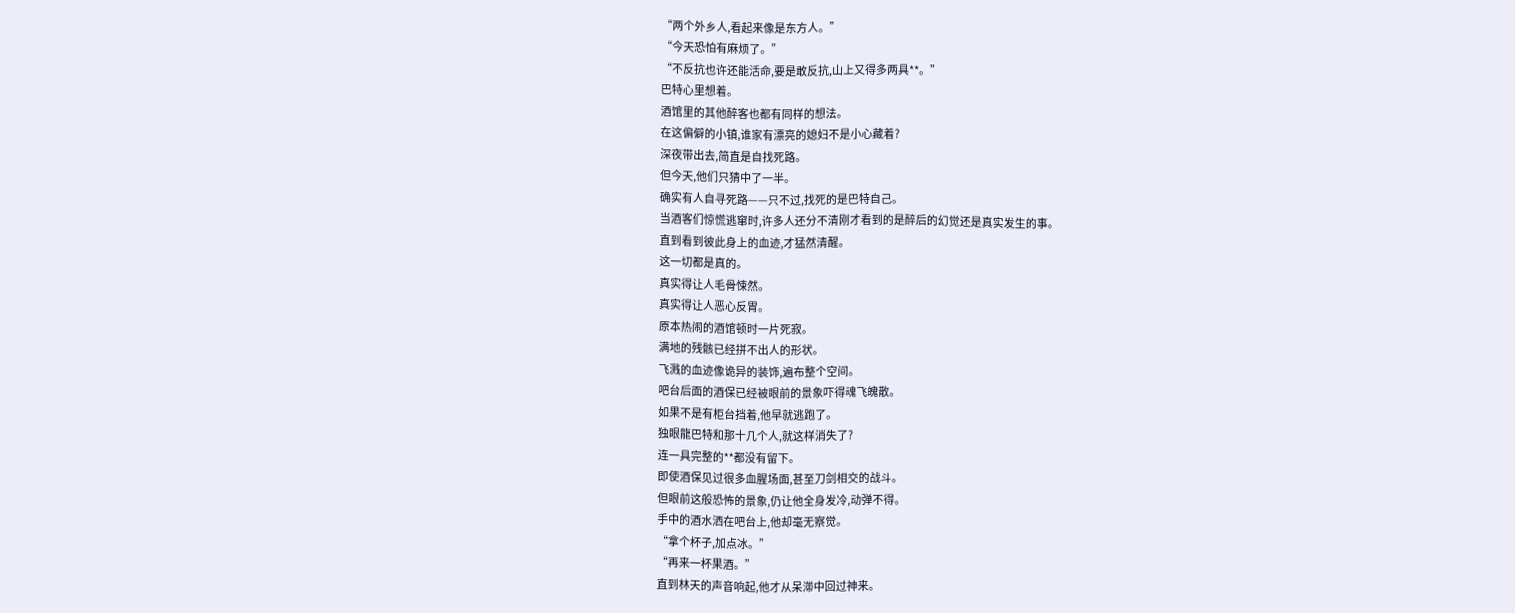“两个外乡人,看起来像是东方人。”
“今天恐怕有麻烦了。”
“不反抗也许还能活命,要是敢反抗,山上又得多两具**。”
巴特心里想着。
酒馆里的其他醉客也都有同样的想法。
在这偏僻的小镇,谁家有漂亮的媳妇不是小心藏着?
深夜带出去,简直是自找死路。
但今天,他们只猜中了一半。
确实有人自寻死路——只不过,找死的是巴特自己。
当酒客们惊慌逃窜时,许多人还分不清刚才看到的是醉后的幻觉还是真实发生的事。
直到看到彼此身上的血迹,才猛然清醒。
这一切都是真的。
真实得让人毛骨悚然。
真实得让人恶心反胃。
原本热闹的酒馆顿时一片死寂。
满地的残骸已经拼不出人的形状。
飞溅的血迹像诡异的装饰,遍布整个空间。
吧台后面的酒保已经被眼前的景象吓得魂飞魄散。
如果不是有柜台挡着,他早就逃跑了。
独眼龍巴特和那十几个人,就这样消失了?
连一具完整的**都没有留下。
即使酒保见过很多血腥场面,甚至刀剑相交的战斗。
但眼前这般恐怖的景象,仍让他全身发冷,动弹不得。
手中的酒水洒在吧台上,他却毫无察觉。
“拿个杯子,加点冰。”
“再来一杯果酒。”
直到林天的声音响起,他才从呆滞中回过神来。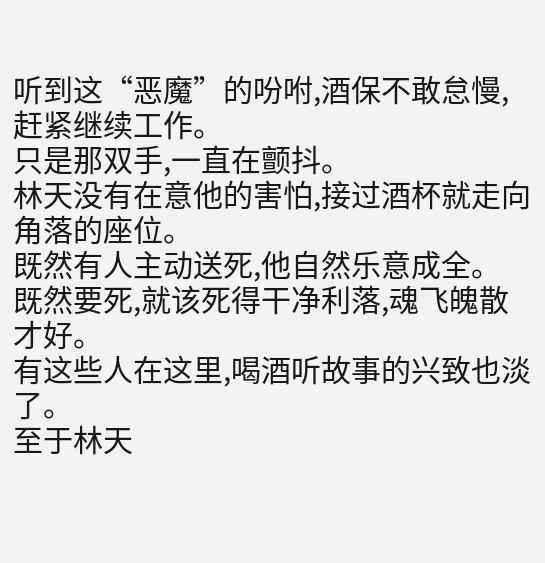听到这“恶魔”的吩咐,酒保不敢怠慢,赶紧继续工作。
只是那双手,一直在颤抖。
林天没有在意他的害怕,接过酒杯就走向角落的座位。
既然有人主动送死,他自然乐意成全。
既然要死,就该死得干净利落,魂飞魄散才好。
有这些人在这里,喝酒听故事的兴致也淡了。
至于林天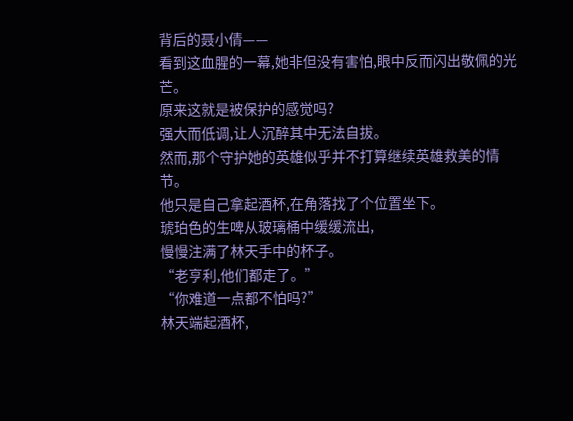背后的聂小倩——
看到这血腥的一幕,她非但没有害怕,眼中反而闪出敬佩的光芒。
原来这就是被保护的感觉吗?
强大而低调,让人沉醉其中无法自拔。
然而,那个守护她的英雄似乎并不打算继续英雄救美的情节。
他只是自己拿起酒杯,在角落找了个位置坐下。
琥珀色的生啤从玻璃桶中缓缓流出,
慢慢注满了林天手中的杯子。
“老亨利,他们都走了。”
“你难道一点都不怕吗?”
林天端起酒杯,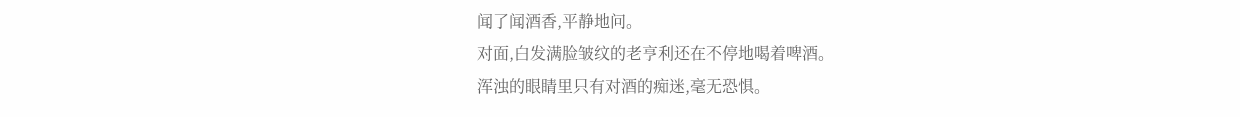闻了闻酒香,平静地问。
对面,白发满脸皱纹的老亨利还在不停地喝着啤酒。
浑浊的眼睛里只有对酒的痴迷,毫无恐惧。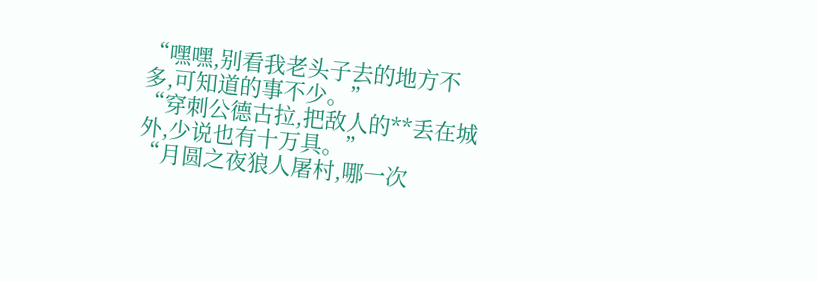“嘿嘿,别看我老头子去的地方不多,可知道的事不少。”
“穿刺公德古拉,把敌人的**丢在城外,少说也有十万具。”
“月圆之夜狼人屠村,哪一次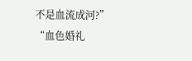不是血流成河?”
“血色婚礼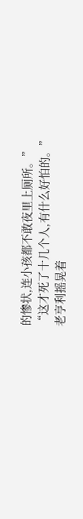的惨状,连小孩都不敢夜里上厕所。”
“这才死了十几个人,有什么好怕的。”
老亨利摇晃着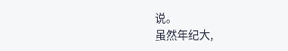说。
虽然年纪大,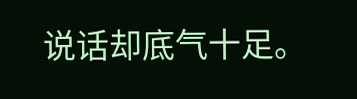说话却底气十足。